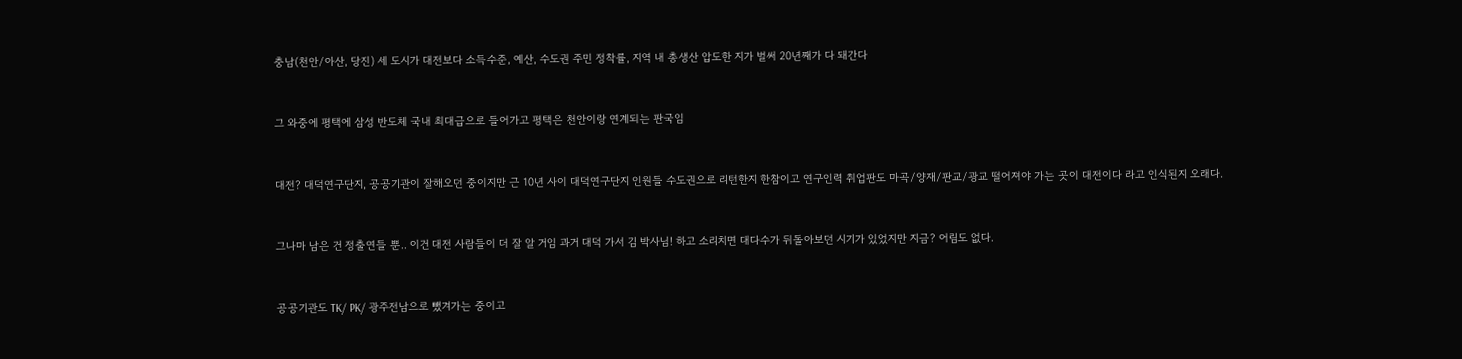충남(천안/아산, 당진) 세 도시가 대전보다 소득수준, 예산, 수도권 주민 정착률, 지역 내 총생산 압도한 지가 벌써 20년째가 다 돼간다


그 와중에 평택에 삼성 반도체 국내 최대급으로 들어가고 평택은 천안이랑 연계되는 판국임


대전? 대덕연구단지, 공공기관이 잘해오던 중이지만 근 10년 사이 대덕연구단지 인원들 수도권으로 리턴한지 한참이고 연구인력 취업판도 마곡/양재/판교/광교 떨어져야 가는 곳이 대전이다 라고 인식된지 오래다.


그나마 남은 건 정출연들 뿐.. 이건 대전 사람들이 더 잘 알 거임 과거 대덕 가서 김 박사님! 하고 소리치면 대다수가 뒤돌아보던 시기가 있었지만 지금? 어림도 없다.


공공기관도 TK/ PK/ 광주전남으로 뺐겨가는 중이고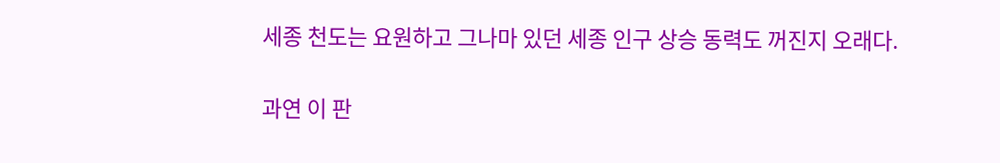세종 천도는 요원하고 그나마 있던 세종 인구 상승 동력도 꺼진지 오래다.


과연 이 판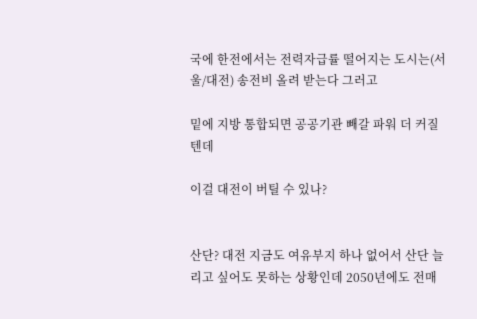국에 한전에서는 전력자급률 떨어지는 도시는(서울/대전) 송전비 올려 받는다 그러고

밑에 지방 통합되면 공공기관 빼갈 파워 더 커질 텐데

이걸 대전이 버틸 수 있나?


산단? 대전 지금도 여유부지 하나 없어서 산단 늘리고 싶어도 못하는 상황인데 2050년에도 전매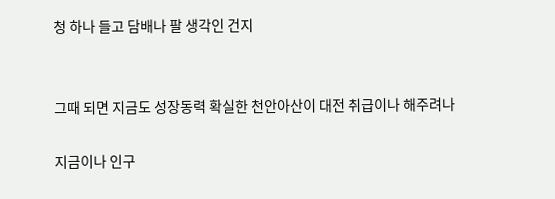청 하나 들고 담배나 팔 생각인 건지


그때 되면 지금도 성장동력 확실한 천안아산이 대전 취급이나 해주려나

지금이나 인구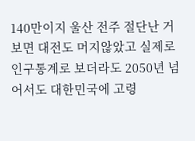140만이지 울산 전주 절단난 거 보면 대전도 머지않았고 실제로 인구통계로 보더라도 2050년 넘어서도 대한민국에 고령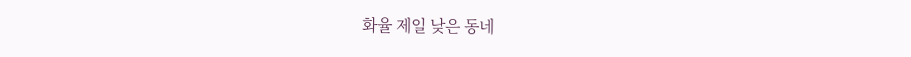화율 제일 낮은 동네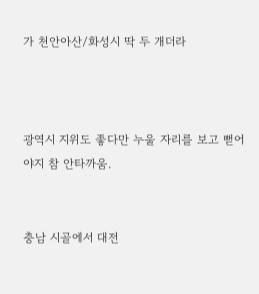가 천안아산/화성시 딱 두 개더라



광역시 지위도 좋다만 누울 자리를 보고 뻗어야지 참 안타까움.


충남 시골에서 대전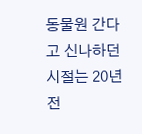동물원 간다고 신나하던 시절는 20년 전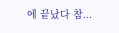에 끝났다 참...